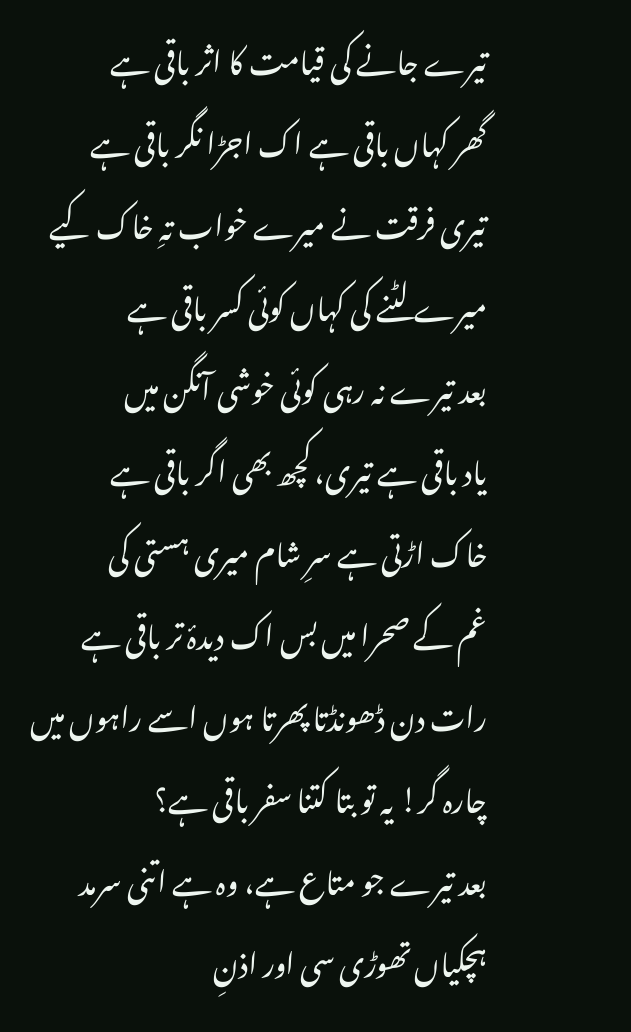تیرے جانے کی قیامت کا اثر باقی ہے
گھر کہاں باقی ہے اک اجڑا نگر باقی ہے
تیری فرقت نے میرے خواب تہِ خاک کیے
میرے لٹنے کی کہاں کوئی کسر باقی ہے
بعد تیرے نہ رہی کوئی خوشی آنگن میں
یاد باقی ہے تیری، کچھ بھی اگر باقی ہے
خاک اڑتی ہے سرِ شام میری ہستی کی
غم کے صحرا میں بس اک دیدۂ تر باقی ہے
رات دن ڈھونڈتا پھرتا ہوں اسے راہوں میں
چارہ گر! یہ تو بتا کتنا سفر باقی ہے؟
بعد تیرے جو متاع ہے، وہ ہے اتنی سرمد
ہچکیاں تھوڑی سی اور اذنِ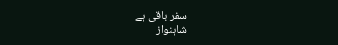سفر باقی ہے
شاہنواز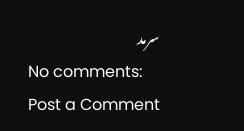سرمد
No comments:
Post a Comment